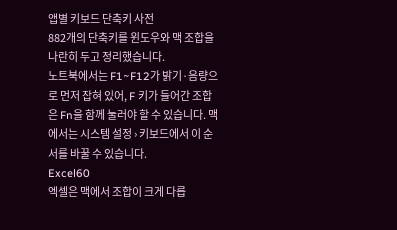앱별 키보드 단축키 사전
882개의 단축키를 윈도우와 맥 조합을 나란히 두고 정리했습니다.
노트북에서는 F1~F12가 밝기·음량으로 먼저 잡혀 있어, F 키가 들어간 조합은 Fn을 함께 눌러야 할 수 있습니다. 맥에서는 시스템 설정 › 키보드에서 이 순서를 바꿀 수 있습니다.
Excel60
엑셀은 맥에서 조합이 크게 다릅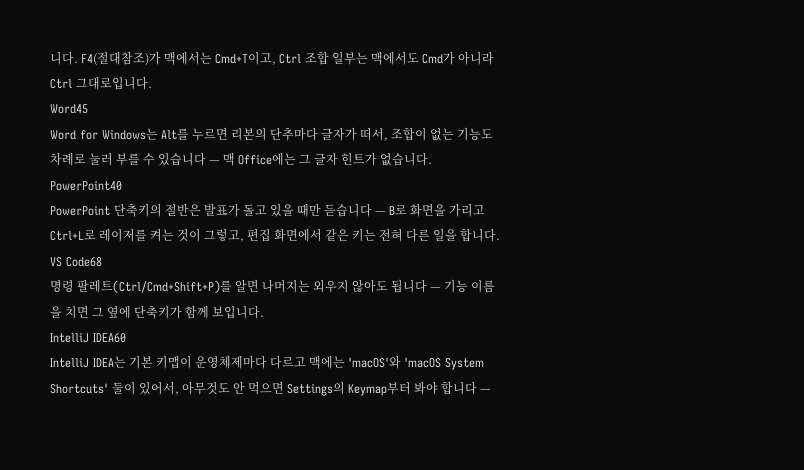니다. F4(절대참조)가 맥에서는 Cmd+T이고, Ctrl 조합 일부는 맥에서도 Cmd가 아니라 Ctrl 그대로입니다.
Word45
Word for Windows는 Alt를 누르면 리본의 단추마다 글자가 떠서, 조합이 없는 기능도 차례로 눌러 부를 수 있습니다 — 맥 Office에는 그 글자 힌트가 없습니다.
PowerPoint40
PowerPoint 단축키의 절반은 발표가 돌고 있을 때만 듣습니다 — B로 화면을 가리고 Ctrl+L로 레이저를 켜는 것이 그렇고, 편집 화면에서 같은 키는 전혀 다른 일을 합니다.
VS Code68
명령 팔레트(Ctrl/Cmd+Shift+P)를 알면 나머지는 외우지 않아도 됩니다 — 기능 이름을 치면 그 옆에 단축키가 함께 보입니다.
IntelliJ IDEA60
IntelliJ IDEA는 기본 키맵이 운영체제마다 다르고 맥에는 'macOS'와 'macOS System Shortcuts' 둘이 있어서, 아무것도 안 먹으면 Settings의 Keymap부터 봐야 합니다 —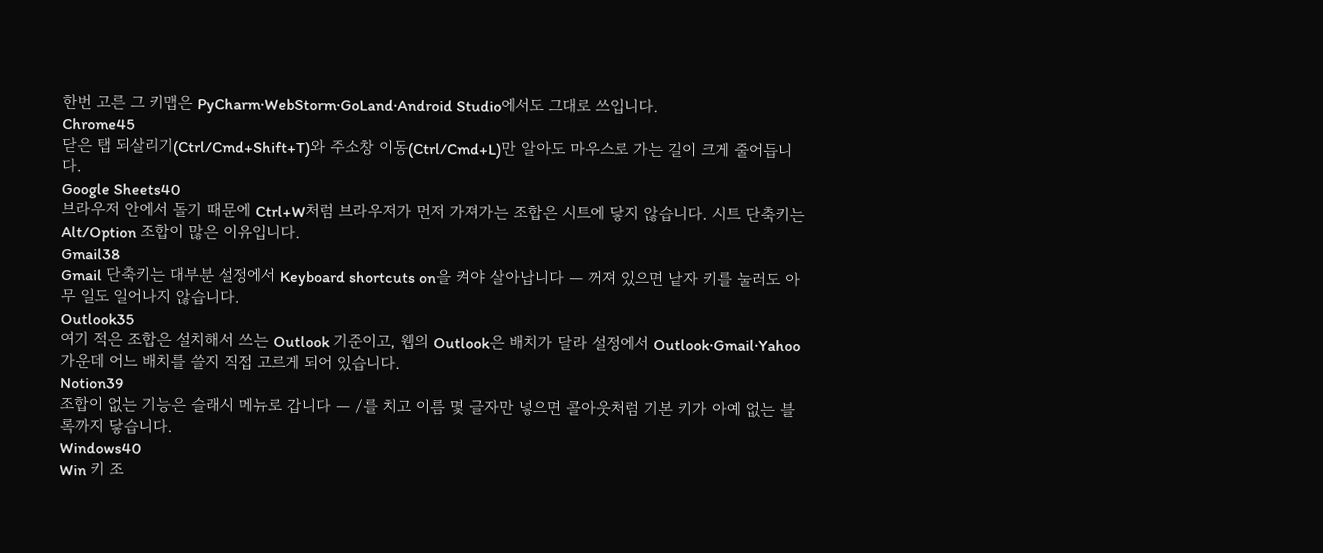한번 고른 그 키맵은 PyCharm·WebStorm·GoLand·Android Studio에서도 그대로 쓰입니다.
Chrome45
닫은 탭 되살리기(Ctrl/Cmd+Shift+T)와 주소창 이동(Ctrl/Cmd+L)만 알아도 마우스로 가는 길이 크게 줄어듭니다.
Google Sheets40
브라우저 안에서 돌기 때문에 Ctrl+W처럼 브라우저가 먼저 가져가는 조합은 시트에 닿지 않습니다. 시트 단축키는 Alt/Option 조합이 많은 이유입니다.
Gmail38
Gmail 단축키는 대부분 설정에서 Keyboard shortcuts on을 켜야 살아납니다 — 꺼져 있으면 낱자 키를 눌러도 아무 일도 일어나지 않습니다.
Outlook35
여기 적은 조합은 설치해서 쓰는 Outlook 기준이고, 웹의 Outlook은 배치가 달라 설정에서 Outlook·Gmail·Yahoo 가운데 어느 배치를 쓸지 직접 고르게 되어 있습니다.
Notion39
조합이 없는 기능은 슬래시 메뉴로 갑니다 — /를 치고 이름 몇 글자만 넣으면 콜아웃처럼 기본 키가 아예 없는 블록까지 닿습니다.
Windows40
Win 키 조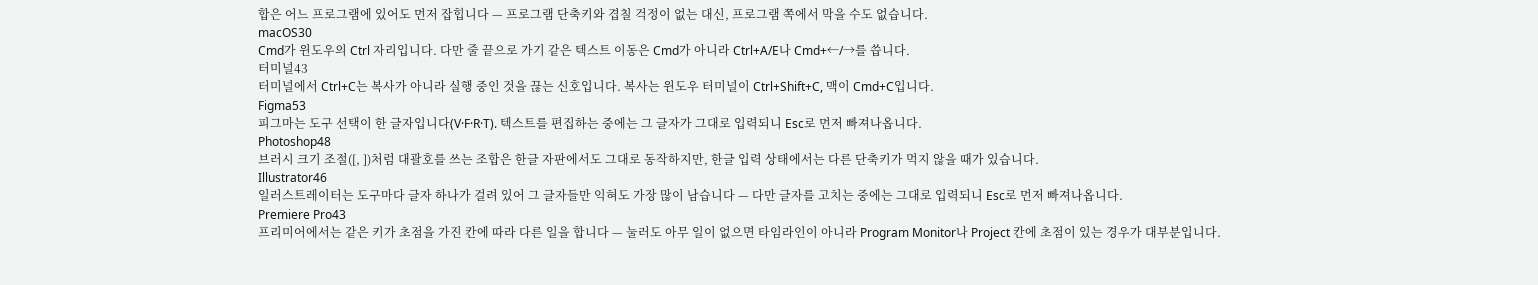합은 어느 프로그램에 있어도 먼저 잡힙니다 — 프로그램 단축키와 겹칠 걱정이 없는 대신, 프로그램 쪽에서 막을 수도 없습니다.
macOS30
Cmd가 윈도우의 Ctrl 자리입니다. 다만 줄 끝으로 가기 같은 텍스트 이동은 Cmd가 아니라 Ctrl+A/E나 Cmd+←/→를 씁니다.
터미널43
터미널에서 Ctrl+C는 복사가 아니라 실행 중인 것을 끊는 신호입니다. 복사는 윈도우 터미널이 Ctrl+Shift+C, 맥이 Cmd+C입니다.
Figma53
피그마는 도구 선택이 한 글자입니다(V·F·R·T). 텍스트를 편집하는 중에는 그 글자가 그대로 입력되니 Esc로 먼저 빠져나옵니다.
Photoshop48
브러시 크기 조절([, ])처럼 대괄호를 쓰는 조합은 한글 자판에서도 그대로 동작하지만, 한글 입력 상태에서는 다른 단축키가 먹지 않을 때가 있습니다.
Illustrator46
일러스트레이터는 도구마다 글자 하나가 걸려 있어 그 글자들만 익혀도 가장 많이 남습니다 — 다만 글자를 고치는 중에는 그대로 입력되니 Esc로 먼저 빠져나옵니다.
Premiere Pro43
프리미어에서는 같은 키가 초점을 가진 칸에 따라 다른 일을 합니다 — 눌러도 아무 일이 없으면 타임라인이 아니라 Program Monitor나 Project 칸에 초점이 있는 경우가 대부분입니다.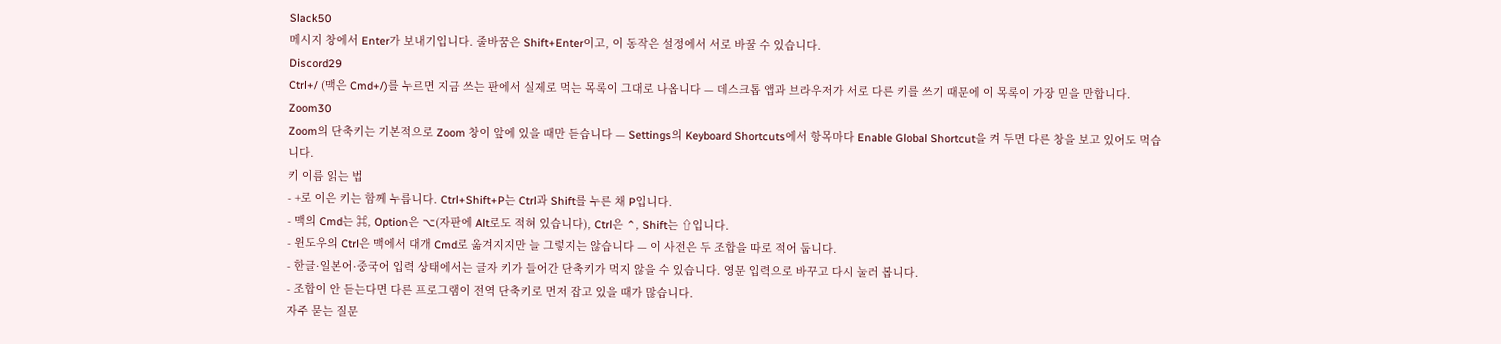Slack50
메시지 창에서 Enter가 보내기입니다. 줄바꿈은 Shift+Enter이고, 이 동작은 설정에서 서로 바꿀 수 있습니다.
Discord29
Ctrl+/ (맥은 Cmd+/)를 누르면 지금 쓰는 판에서 실제로 먹는 목록이 그대로 나옵니다 — 데스크톱 앱과 브라우저가 서로 다른 키를 쓰기 때문에 이 목록이 가장 믿을 만합니다.
Zoom30
Zoom의 단축키는 기본적으로 Zoom 창이 앞에 있을 때만 듣습니다 — Settings의 Keyboard Shortcuts에서 항목마다 Enable Global Shortcut을 켜 두면 다른 창을 보고 있어도 먹습니다.
키 이름 읽는 법
- +로 이은 키는 함께 누릅니다. Ctrl+Shift+P는 Ctrl과 Shift를 누른 채 P입니다.
- 맥의 Cmd는 ⌘, Option은 ⌥(자판에 Alt로도 적혀 있습니다), Ctrl은 ⌃, Shift는 ⇧입니다.
- 윈도우의 Ctrl은 맥에서 대개 Cmd로 옮겨지지만 늘 그렇지는 않습니다 — 이 사전은 두 조합을 따로 적어 둡니다.
- 한글·일본어·중국어 입력 상태에서는 글자 키가 들어간 단축키가 먹지 않을 수 있습니다. 영문 입력으로 바꾸고 다시 눌러 봅니다.
- 조합이 안 듣는다면 다른 프로그램이 전역 단축키로 먼저 잡고 있을 때가 많습니다.
자주 묻는 질문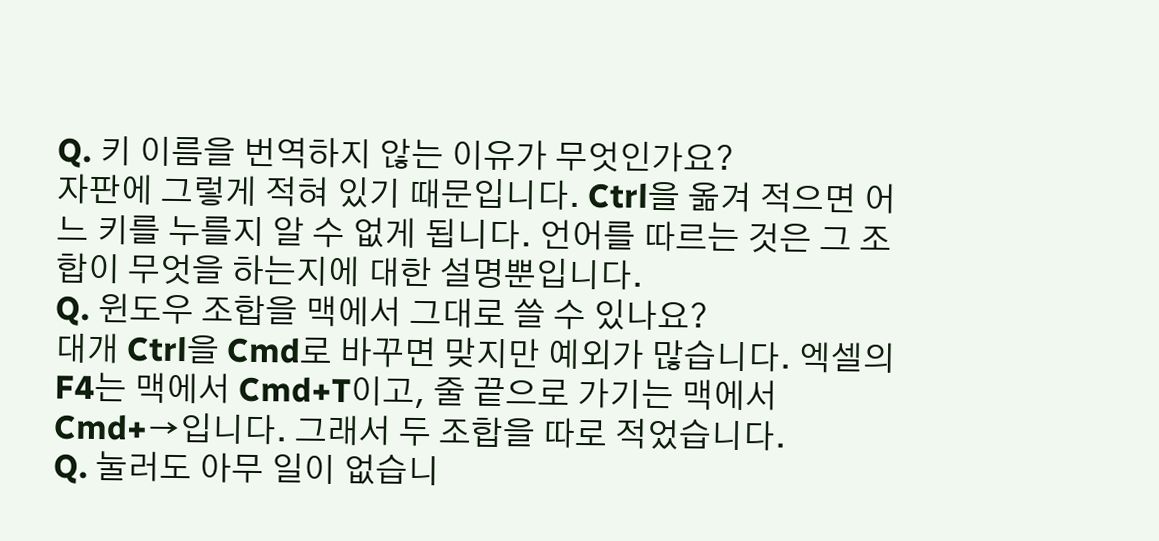Q. 키 이름을 번역하지 않는 이유가 무엇인가요?
자판에 그렇게 적혀 있기 때문입니다. Ctrl을 옮겨 적으면 어느 키를 누를지 알 수 없게 됩니다. 언어를 따르는 것은 그 조합이 무엇을 하는지에 대한 설명뿐입니다.
Q. 윈도우 조합을 맥에서 그대로 쓸 수 있나요?
대개 Ctrl을 Cmd로 바꾸면 맞지만 예외가 많습니다. 엑셀의 F4는 맥에서 Cmd+T이고, 줄 끝으로 가기는 맥에서 Cmd+→입니다. 그래서 두 조합을 따로 적었습니다.
Q. 눌러도 아무 일이 없습니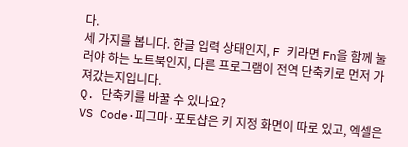다.
세 가지를 봅니다. 한글 입력 상태인지, F 키라면 Fn을 함께 눌러야 하는 노트북인지, 다른 프로그램이 전역 단축키로 먼저 가져갔는지입니다.
Q. 단축키를 바꿀 수 있나요?
VS Code·피그마·포토샵은 키 지정 화면이 따로 있고, 엑셀은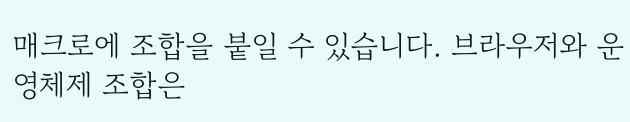매크로에 조합을 붙일 수 있습니다. 브라우저와 운영체제 조합은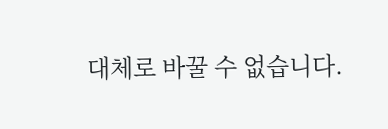대체로 바꿀 수 없습니다.